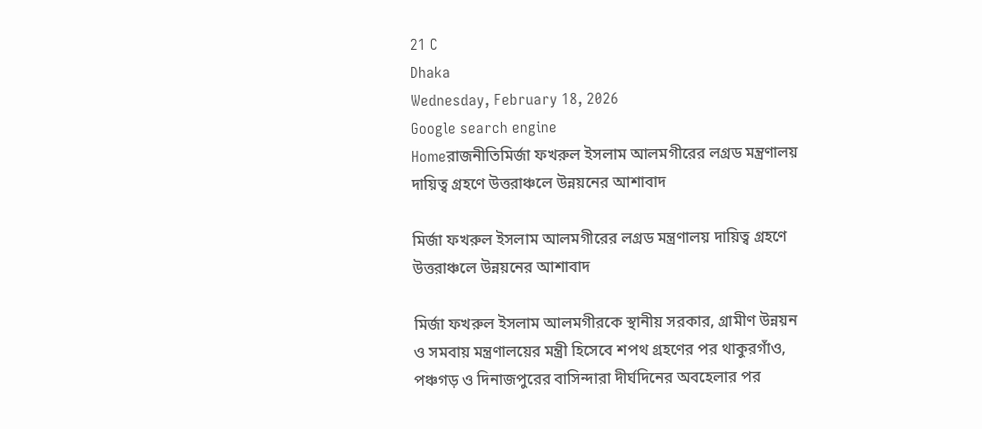21 C
Dhaka
Wednesday, February 18, 2026
Google search engine
Homeরাজনীতিমির্জা ফখরুল ইসলাম আলমগীরের লগ্রড মন্ত্রণালয় দায়িত্ব গ্রহণে উত্তরাঞ্চলে উন্নয়নের আশাবাদ

মির্জা ফখরুল ইসলাম আলমগীরের লগ্রড মন্ত্রণালয় দায়িত্ব গ্রহণে উত্তরাঞ্চলে উন্নয়নের আশাবাদ

মির্জা ফখরুল ইসলাম আলমগীরকে স্থানীয় সরকার, গ্রামীণ উন্নয়ন ও সমবায় মন্ত্রণালয়ের মন্ত্রী হিসেবে শপথ গ্রহণের পর থাকুরগাঁও, পঞ্চগড় ও দিনাজপুরের বাসিন্দারা দীর্ঘদিনের অবহেলার পর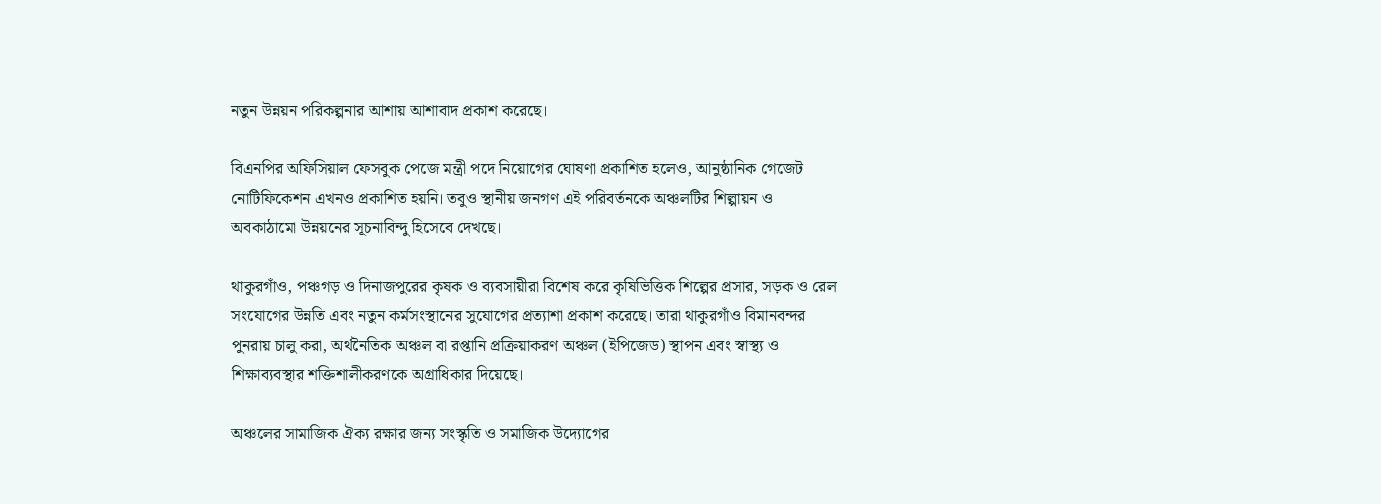নতুন উন্নয়ন পরিকল্পনার আশায় আশাবাদ প্রকাশ করেছে।

বিএনপির অফিসিয়াল ফেসবুক পেজে মন্ত্রী পদে নিয়োগের ঘোষণা প্রকাশিত হলেও, আনুষ্ঠানিক গেজেট নোটিফিকেশন এখনও প্রকাশিত হয়নি। তবুও স্থানীয় জনগণ এই পরিবর্তনকে অঞ্চলটির শিল্পায়ন ও অবকাঠামো উন্নয়নের সূচনাবিন্দু হিসেবে দেখছে।

থাকুরগাঁও, পঞ্চগড় ও দিনাজপুরের কৃষক ও ব্যবসায়ীরা বিশেষ করে কৃষিভিত্তিক শিল্পের প্রসার, সড়ক ও রেল সংযোগের উন্নতি এবং নতুন কর্মসংস্থানের সুযোগের প্রত্যাশা প্রকাশ করেছে। তারা থাকুরগাঁও বিমানবন্দর পুনরায় চালু করা, অর্থনৈতিক অঞ্চল বা রপ্তানি প্রক্রিয়াকরণ অঞ্চল (ইপিজেড) স্থাপন এবং স্বাস্থ্য ও শিক্ষাব্যবস্থার শক্তিশালীকরণকে অগ্রাধিকার দিয়েছে।

অঞ্চলের সামাজিক ঐক্য রক্ষার জন্য সংস্কৃতি ও সমাজিক উদ্যোগের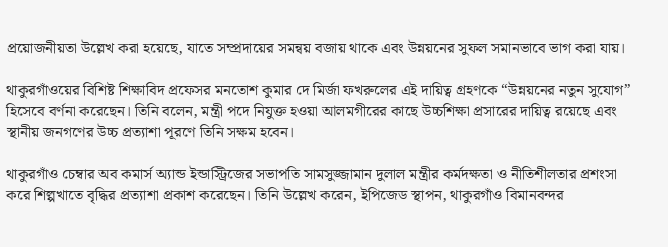প্রয়োজনীয়তা উল্লেখ করা হয়েছে, যাতে সম্প্রদায়ের সমন্বয় বজায় থাকে এবং উন্নয়নের সুফল সমানভাবে ভাগ করা যায়।

থাকুরগাঁওয়ের বিশিষ্ট শিক্ষাবিদ প্রফেসর মনতোশ কুমার দে মির্জা ফখরুলের এই দায়িত্ব গ্রহণকে “উন্নয়নের নতুন সুযোগ” হিসেবে বর্ণনা করেছেন। তিনি বলেন, মন্ত্রী পদে নিযুক্ত হওয়া আলমগীরের কাছে উচ্চশিক্ষা প্রসারের দায়িত্ব রয়েছে এবং স্থানীয় জনগণের উচ্চ প্রত্যাশা পূরণে তিনি সক্ষম হবেন।

থাকুরগাঁও চেম্বার অব কমার্স অ্যান্ড ইন্ডাস্ট্রিজের সভাপতি সামসুজ্জামান দুলাল মন্ত্রীর কর্মদক্ষতা ও নীতিশীলতার প্রশংসা করে শিল্পখাতে বৃদ্ধির প্রত্যাশা প্রকাশ করেছেন। তিনি উল্লেখ করেন, ইপিজেড স্থাপন, থাকুরগাঁও বিমানবন্দর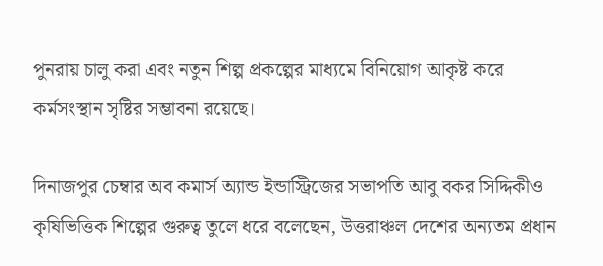পুনরায় চালু করা এবং নতুন শিল্প প্রকল্পের মাধ্যমে বিনিয়োগ আকৃষ্ট করে কর্মসংস্থান সৃষ্টির সম্ভাবনা রয়েছে।

দিনাজপুর চেম্বার অব কমার্স অ্যান্ড ইন্ডাস্ট্রিজের সভাপতি আবু বকর সিদ্দিকীও কৃষিভিত্তিক শিল্পের গুরুত্ব তুলে ধরে বলেছেন, উত্তরাঞ্চল দেশের অন্যতম প্রধান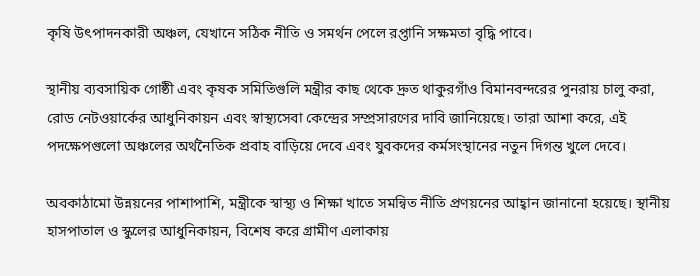কৃষি উৎপাদনকারী অঞ্চল, যেখানে সঠিক নীতি ও সমর্থন পেলে রপ্তানি সক্ষমতা বৃদ্ধি পাবে।

স্থানীয় ব্যবসায়িক গোষ্ঠী এবং কৃষক সমিতিগুলি মন্ত্রীর কাছ থেকে দ্রুত থাকুরগাঁও বিমানবন্দরের পুনরায় চালু করা, রোড নেটওয়ার্কের আধুনিকায়ন এবং স্বাস্থ্যসেবা কেন্দ্রের সম্প্রসারণের দাবি জানিয়েছে। তারা আশা করে, এই পদক্ষেপগুলো অঞ্চলের অর্থনৈতিক প্রবাহ বাড়িয়ে দেবে এবং যুবকদের কর্মসংস্থানের নতুন দিগন্ত খুলে দেবে।

অবকাঠামো উন্নয়নের পাশাপাশি, মন্ত্রীকে স্বাস্থ্য ও শিক্ষা খাতে সমন্বিত নীতি প্রণয়নের আহ্বান জানানো হয়েছে। স্থানীয় হাসপাতাল ও স্কুলের আধুনিকায়ন, বিশেষ করে গ্রামীণ এলাকায়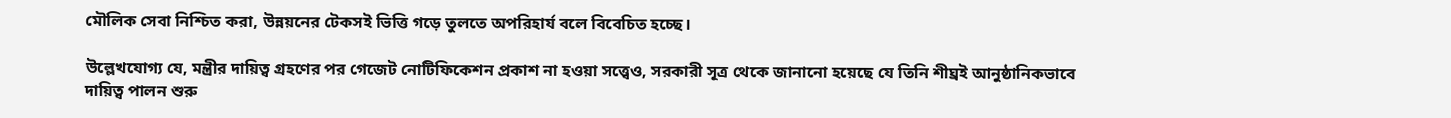মৌলিক সেবা নিশ্চিত করা, উন্নয়নের টেকসই ভিত্তি গড়ে তুলতে অপরিহার্য বলে বিবেচিত হচ্ছে।

উল্লেখযোগ্য যে, মন্ত্রীর দায়িত্ব গ্রহণের পর গেজেট নোটিফিকেশন প্রকাশ না হওয়া সত্ত্বেও, সরকারী সূত্র থেকে জানানো হয়েছে যে তিনি শীঘ্রই আনুষ্ঠানিকভাবে দায়িত্ব পালন শুরু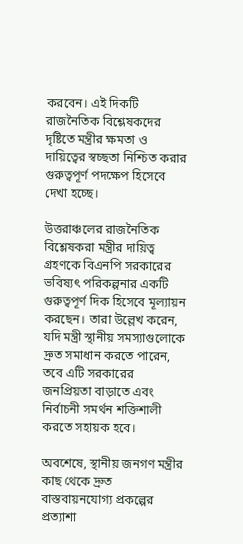করবেন। এই দিকটি রাজনৈতিক বিশ্লেষকদের দৃষ্টিতে মন্ত্রীর ক্ষমতা ও দায়িত্বের স্বচ্ছতা নিশ্চিত করার গুরুত্বপূর্ণ পদক্ষেপ হিসেবে দেখা হচ্ছে।

উত্তরাঞ্চলের রাজনৈতিক বিশ্লেষকরা মন্ত্রীর দায়িত্ব গ্রহণকে বিএনপি সরকারের ভবিষ্যৎ পরিকল্পনার একটি গুরুত্বপূর্ণ দিক হিসেবে মূল্যায়ন করছেন। তারা উল্লেখ করেন, যদি মন্ত্রী স্থানীয় সমস্যাগুলোকে দ্রুত সমাধান করতে পারেন, তবে এটি সরকারের জনপ্রিয়তা বাড়াতে এবং নির্বাচনী সমর্থন শক্তিশালী করতে সহায়ক হবে।

অবশেষে, স্থানীয় জনগণ মন্ত্রীর কাছ থেকে দ্রুত বাস্তবায়নযোগ্য প্রকল্পের প্রত্যাশা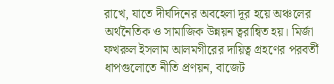রাখে, যাতে দীর্ঘদিনের অবহেলা দূর হয়ে অঞ্চলের অর্থনৈতিক ও সামাজিক উন্নয়ন ত্বরান্বিত হয়। মির্জা ফখরুল ইসলাম আলমগীরের দায়িত্ব গ্রহণের পরবর্তী ধাপগুলোতে নীতি প্রণয়ন, বাজেট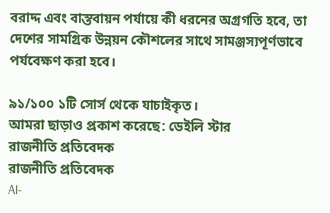বরাদ্দ এবং বাস্তবায়ন পর্যায়ে কী ধরনের অগ্রগতি হবে, তা দেশের সামগ্রিক উন্নয়ন কৌশলের সাথে সামঞ্জস্যপূর্ণভাবে পর্যবেক্ষণ করা হবে।

৯১/১০০ ১টি সোর্স থেকে যাচাইকৃত।
আমরা ছাড়াও প্রকাশ করেছে: ডেইলি স্টার
রাজনীতি প্রতিবেদক
রাজনীতি প্রতিবেদক
AI-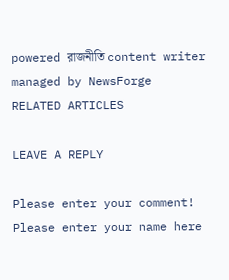powered রাজনীতি content writer managed by NewsForge
RELATED ARTICLES

LEAVE A REPLY

Please enter your comment!
Please enter your name here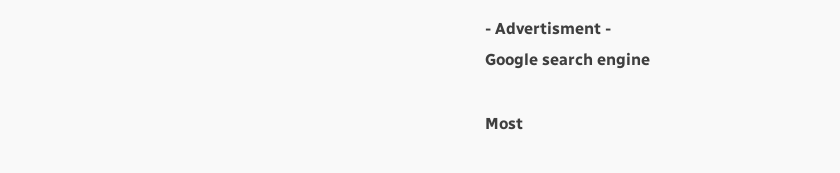- Advertisment -
Google search engine

Most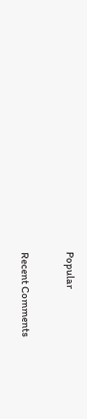Popular

Recent Comments